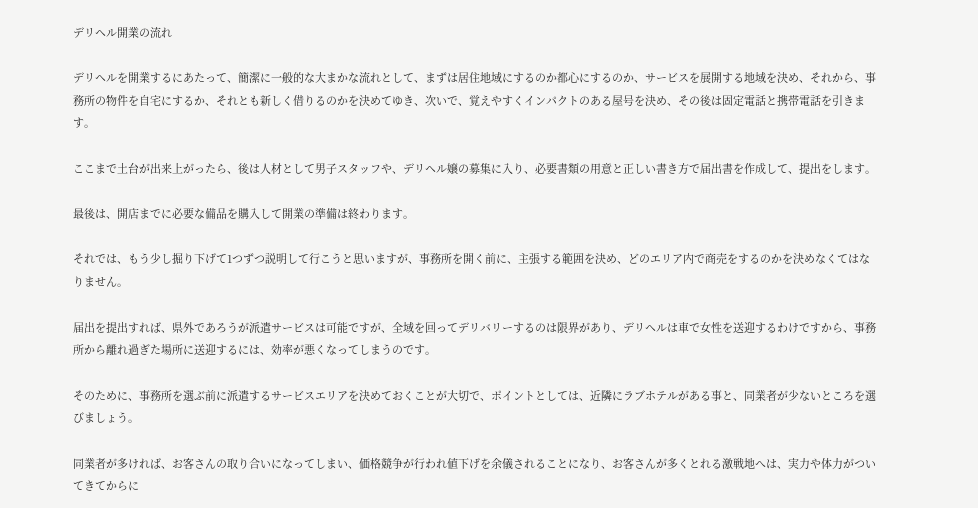デリヘル開業の流れ

デリヘルを開業するにあたって、簡潔に一般的な大まかな流れとして、まずは居住地域にするのか都心にするのか、サービスを展開する地域を決め、それから、事務所の物件を自宅にするか、それとも新しく借りるのかを決めてゆき、次いで、覚えやすくインパクトのある屋号を決め、その後は固定電話と携帯電話を引きます。

ここまで土台が出来上がったら、後は人材として男子スタッフや、デリヘル嬢の募集に入り、必要書類の用意と正しい書き方で届出書を作成して、提出をします。

最後は、開店までに必要な備品を購入して開業の準備は終わります。

それでは、もう少し掘り下げて1つずつ説明して行こうと思いますが、事務所を開く前に、主張する範囲を決め、どのエリア内で商売をするのかを決めなくてはなりません。

届出を提出すれば、県外であろうが派遣サービスは可能ですが、全域を回ってデリバリーするのは限界があり、デリヘルは車で女性を送迎するわけですから、事務所から離れ過ぎた場所に送迎するには、効率が悪くなってしまうのです。

そのために、事務所を選ぶ前に派遣するサービスエリアを決めておくことが大切で、ポイントとしては、近隣にラブホテルがある事と、同業者が少ないところを選びましょう。

同業者が多ければ、お客さんの取り合いになってしまい、価格競争が行われ値下げを余儀されることになり、お客さんが多くとれる激戦地へは、実力や体力がついてきてからに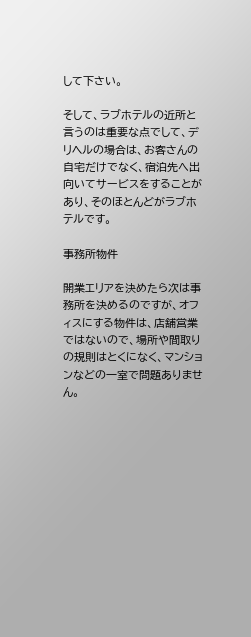して下さい。

そして、ラブホテルの近所と言うのは重要な点でして、デリヘルの場合は、お客さんの自宅だけでなく、宿泊先へ出向いてサービスをすることがあり、そのほとんどがラブホテルです。

事務所物件

開業エリアを決めたら次は事務所を決めるのですが、オフィスにする物件は、店舗営業ではないので、場所や間取りの規則はとくになく、マンションなどの一室で問題ありません。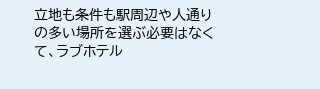立地も条件も駅周辺や人通りの多い場所を選ぶ必要はなくて、ラブホテル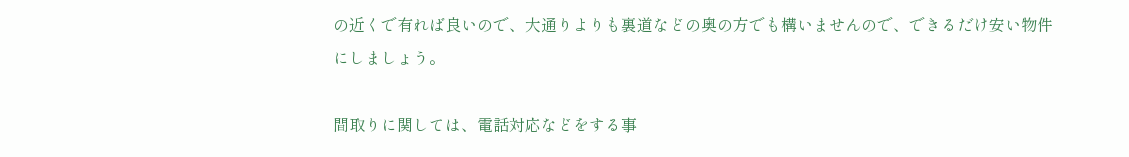の近くで有れば良いので、大通りよりも裏道などの奥の方でも構いませんので、できるだけ安い物件にしましょう。

間取りに関しては、電話対応などをする事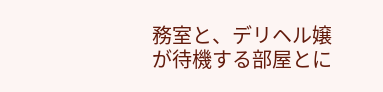務室と、デリヘル嬢が待機する部屋とに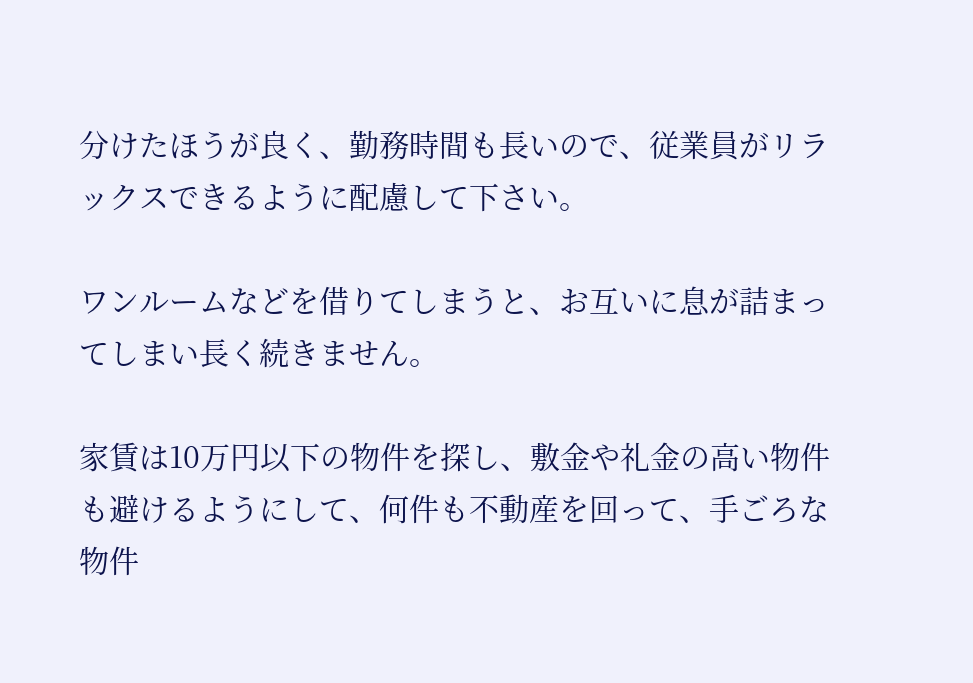分けたほうが良く、勤務時間も長いので、従業員がリラックスできるように配慮して下さい。

ワンルームなどを借りてしまうと、お互いに息が詰まってしまい長く続きません。

家賃は10万円以下の物件を探し、敷金や礼金の高い物件も避けるようにして、何件も不動産を回って、手ごろな物件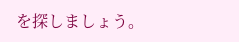を探しましょう。